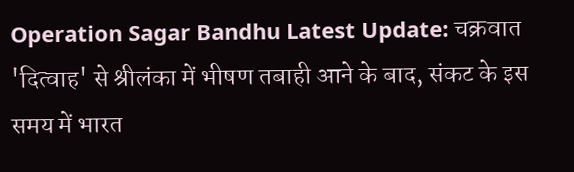Operation Sagar Bandhu Latest Update: चक्रवात 'दित्वाह' से श्रीलंका में भीषण तबाही आने के बाद, संकट के इस समय में भारत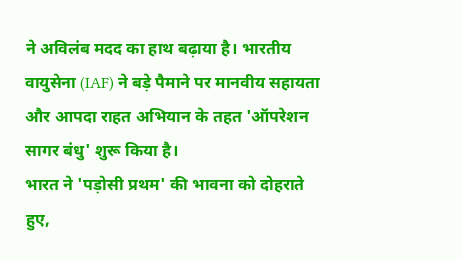ने अविलंब मदद का हाथ बढ़ाया है। भारतीय वायुसेना (IAF) ने बड़े पैमाने पर मानवीय सहायता और आपदा राहत अभियान के तहत 'ऑपरेशन सागर बंधु' शुरू किया है।
भारत ने 'पड़ोसी प्रथम' की भावना को दोहराते हुए,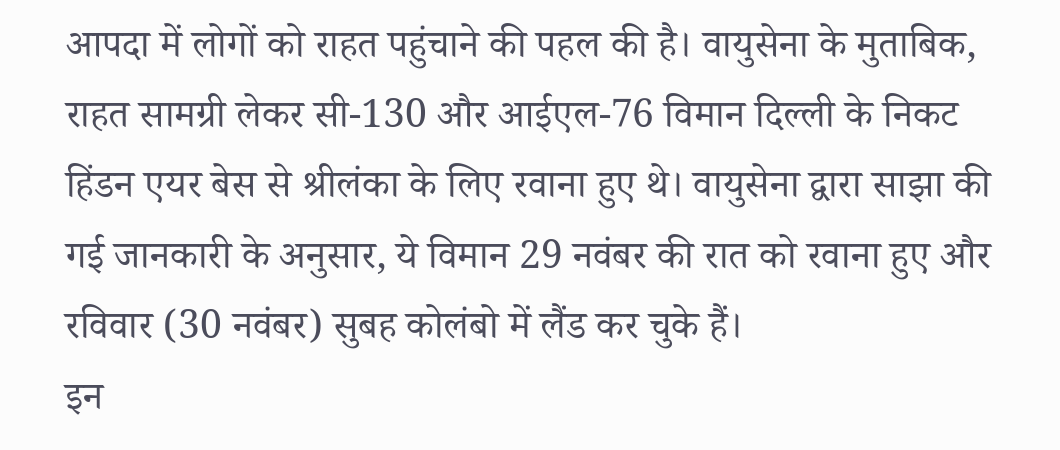आपदा में लोगों को राहत पहुंचाने की पहल की है। वायुसेना के मुताबिक, राहत सामग्री लेकर सी-130 और आईएल-76 विमान दिल्ली के निकट हिंडन एयर बेस से श्रीलंका के लिए रवाना हुए थे। वायुसेना द्वारा साझा की गई जानकारी के अनुसार, ये विमान 29 नवंबर की रात को रवाना हुए और रविवार (30 नवंबर) सुबह कोलंबो में लैंड कर चुके हैं।
इन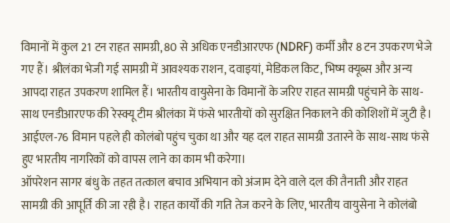विमानों में कुल 21 टन राहत सामग्री, 80 से अधिक एनडीआरएफ (NDRF) कर्मी और 8 टन उपकरण भेजे गए हैं। श्रीलंका भेजी गई सामग्री में आवश्यक राशन, दवाइयां, मेडिकल किट, भिष्म क्यूब्स और अन्य आपदा राहत उपकरण शामिल हैं। भारतीय वायुसेना के विमानों के जरिए राहत सामग्री पहुंचाने के साथ-साथ एनडीआरएफ की रेस्क्यू टीम श्रीलंका में फंसे भारतीयों को सुरक्षित निकालने की कोशिशों में जुटी है। आईएल-76 विमान पहले ही कोलंबो पहुंच चुका था और यह दल राहत सामग्री उतारने के साथ-साथ फंसे हुए भारतीय नागरिकों को वापस लाने का काम भी करेगा।
ऑपरेशन सागर बंधु के तहत तत्काल बचाव अभियान को अंजाम देने वाले दल की तैनाती और राहत सामग्री की आपूर्ति की जा रही है। राहत कार्यों की गति तेज करने के लिए, भारतीय वायुसेना ने कोलंबो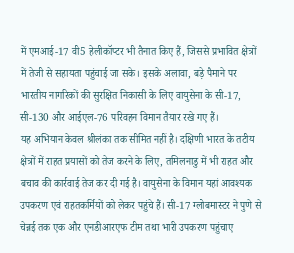में एमआई-17 वी5 हेलीकॉप्टर भी तैनात किए हैं, जिससे प्रभावित क्षेत्रों में तेजी से सहायता पहुंचाई जा सके। इसके अलावा, बड़े पैमाने पर भारतीय नागरिकों की सुरक्षित निकासी के लिए वायुसेना के सी-17, सी-130 और आईएल-76 परिवहन विमान तैयार रखे गए हैं।
यह अभियान केवल श्रीलंका तक सीमित नहीं है। दक्षिणी भारत के तटीय क्षेत्रों में राहत प्रयासों को तेज करने के लिए, तमिलनाडु में भी राहत और बचाव की कार्रवाई तेज कर दी गई है। वायुसेना के विमान यहां आवश्यक उपकरण एवं राहतकर्मियों को लेकर पहुंचे हैं। सी-17 ग्लोबमास्टर ने पुणे से चेन्नई तक एक और एनडीआरएफ टीम तथा भारी उपकरण पहुंचाए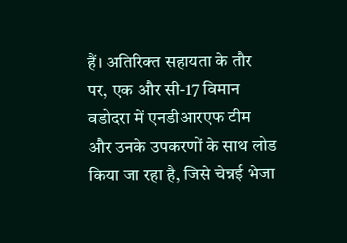हैं। अतिरिक्त सहायता के तौर पर, एक और सी-17 विमान वडोदरा में एनडीआरएफ टीम और उनके उपकरणों के साथ लोड किया जा रहा है, जिसे चेन्नई भेजा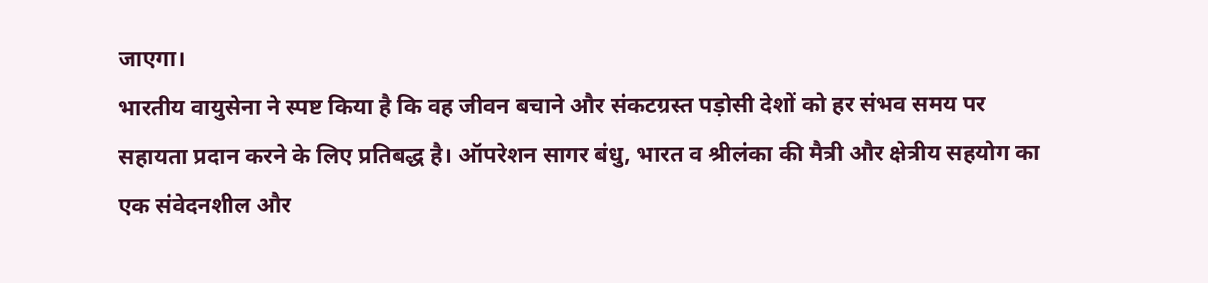जाएगा।
भारतीय वायुसेना ने स्पष्ट किया है कि वह जीवन बचाने और संकटग्रस्त पड़ोसी देशों को हर संभव समय पर सहायता प्रदान करने के लिए प्रतिबद्ध है। ऑपरेशन सागर बंधु, भारत व श्रीलंका की मैत्री और क्षेत्रीय सहयोग का एक संवेदनशील और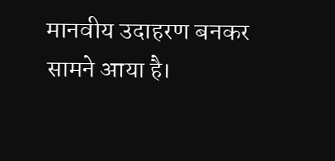मानवीय उदाहरण बनकर सामने आया है।